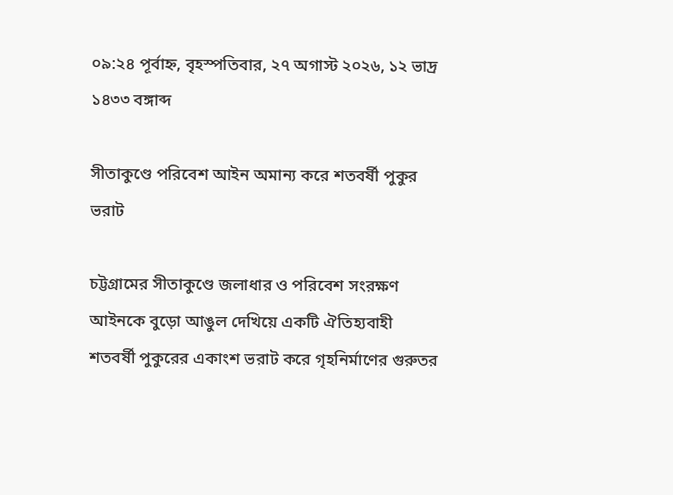০৯:২৪ পূর্বাহ্ন, বৃহস্পতিবার, ২৭ অগাস্ট ২০২৬, ১২ ভাদ্র ১৪৩৩ বঙ্গাব্দ

সীতাকুণ্ডে পরিবেশ আইন অমান্য করে শতবর্ষী পুকুর ভরাট

চট্টগ্রামের সীতাকুণ্ডে জলাধার ও পরিবেশ সংরক্ষণ আইনকে বুড়ো আঙুল দেখিয়ে একটি ঐতিহ্যবাহী শতবর্ষী পুকুরের একাংশ ভরাট করে গৃহনির্মাণের গুরুতর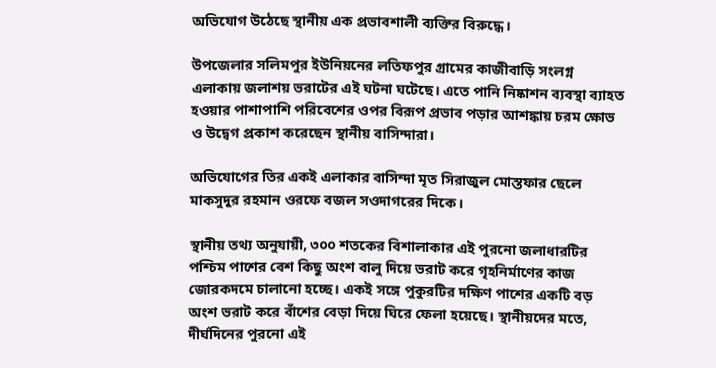অভিযোগ উঠেছে স্থানীয় এক প্রভাবশালী ব্যক্তির বিরুদ্ধে।

উপজেলার সলিমপুর ইউনিয়নের লতিফপুর গ্রামের কাজীবাড়ি সংলগ্ন এলাকায় জলাশয় ভরাটের এই ঘটনা ঘটেছে। এতে পানি নিষ্কাশন ব্যবস্থা ব্যাহত হওয়ার পাশাপাশি পরিবেশের ওপর বিরূপ প্রভাব পড়ার আশঙ্কায় চরম ক্ষোভ ও উদ্বেগ প্রকাশ করেছেন স্থানীয় বাসিন্দারা।

অভিযোগের তির একই এলাকার বাসিন্দা মৃত সিরাজুল মোস্তফার ছেলে মাকসুদুর রহমান ওরফে বজল সওদাগরের দিকে।

স্থানীয় তথ্য অনুযায়ী, ৩০০ শতকের বিশালাকার এই পুরনো জলাধারটির পশ্চিম পাশের বেশ কিছু অংশ বালু দিয়ে ভরাট করে গৃহনির্মাণের কাজ জোরকদমে চালানো হচ্ছে। একই সঙ্গে পুকুরটির দক্ষিণ পাশের একটি বড় অংশ ভরাট করে বাঁশের বেড়া দিয়ে ঘিরে ফেলা হয়েছে। স্থানীয়দের মতে, দীর্ঘদিনের পুরনো এই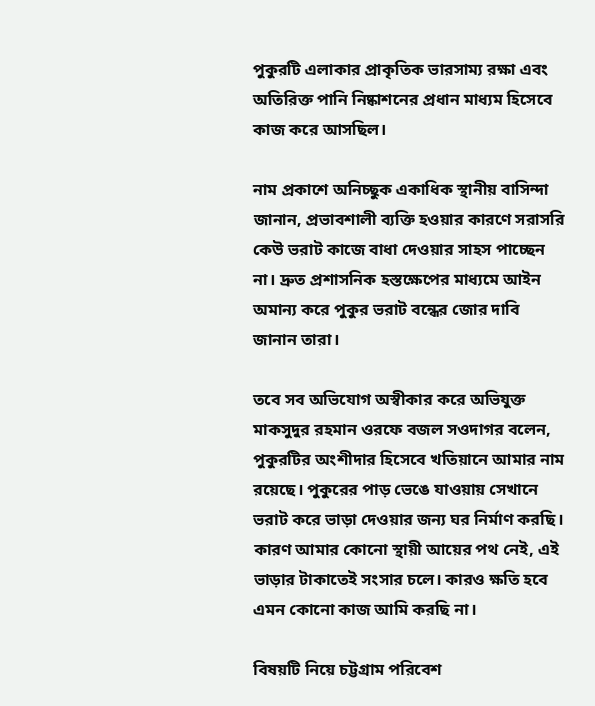পুকুরটি এলাকার প্রাকৃতিক ভারসাম্য রক্ষা এবং অতিরিক্ত পানি নিষ্কাশনের প্রধান মাধ্যম হিসেবে কাজ করে আসছিল।

নাম প্রকাশে অনিচ্ছুক একাধিক স্থানীয় বাসিন্দা জানান, প্রভাবশালী ব্যক্তি হওয়ার কারণে সরাসরি কেউ ভরাট কাজে বাধা দেওয়ার সাহস পাচ্ছেন না। দ্রুত প্রশাসনিক হস্তক্ষেপের মাধ্যমে আইন অমান্য করে পুকুর ভরাট বন্ধের জোর দাবি জানান তারা।

তবে সব অভিযোগ অস্বীকার করে অভিযুক্ত মাকসুদুর রহমান ওরফে বজল সওদাগর বলেন, পুকুরটির অংশীদার হিসেবে খতিয়ানে আমার নাম রয়েছে। পুকুরের পাড় ভেঙে যাওয়ায় সেখানে ভরাট করে ভাড়া দেওয়ার জন্য ঘর নির্মাণ করছি। কারণ আমার কোনো স্থায়ী আয়ের পথ নেই, এই ভাড়ার টাকাতেই সংসার চলে। কারও ক্ষতি হবে এমন কোনো কাজ আমি করছি না।

বিষয়টি নিয়ে চট্টগ্রাম পরিবেশ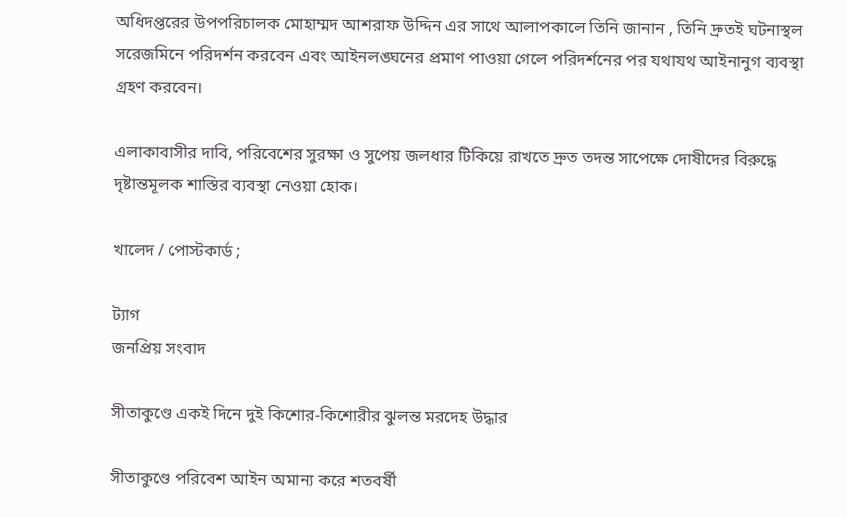অধিদপ্তরের উপপরিচালক মোহাম্মদ আশরাফ উদ্দিন এর সাথে আলাপকালে তিনি জানান , তিনি দ্রুতই ঘটনাস্থল সরেজমিনে পরিদর্শন করবেন এবং আইনলঙ্ঘনের প্রমাণ পাওয়া গেলে পরিদর্শনের পর যথাযথ আইনানুগ ব্যবস্থা গ্রহণ করবেন।

এলাকাবাসীর দাবি, পরিবেশের সুরক্ষা ও সুপেয় জলধার টিকিয়ে রাখতে দ্রুত তদন্ত সাপেক্ষে দোষীদের বিরুদ্ধে দৃষ্টান্তমূলক শাস্তির ব্যবস্থা নেওয়া হোক।

খালেদ / পোস্টকার্ড ;

ট্যাগ
জনপ্রিয় সংবাদ

সীতাকুণ্ডে একই দিনে দুই কিশোর-কিশোরীর ঝুলন্ত মরদেহ উদ্ধার

সীতাকুণ্ডে পরিবেশ আইন অমান্য করে শতবর্ষী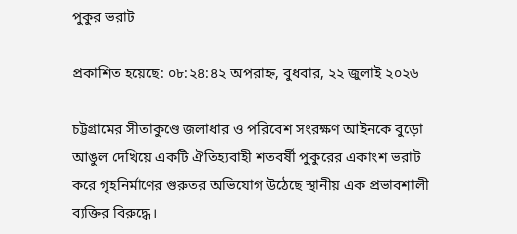পুকুর ভরাট

প্রকাশিত হয়েছে: ০৮:২৪:৪২ অপরাহ্ন, বুধবার, ২২ জুলাই ২০২৬

চট্টগ্রামের সীতাকুণ্ডে জলাধার ও পরিবেশ সংরক্ষণ আইনকে বুড়ো আঙুল দেখিয়ে একটি ঐতিহ্যবাহী শতবর্ষী পুকুরের একাংশ ভরাট করে গৃহনির্মাণের গুরুতর অভিযোগ উঠেছে স্থানীয় এক প্রভাবশালী ব্যক্তির বিরুদ্ধে।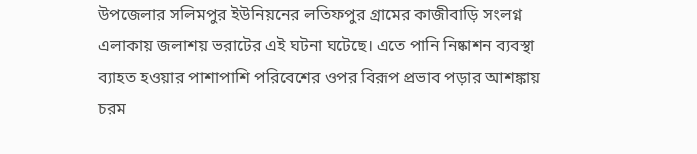উপজেলার সলিমপুর ইউনিয়নের লতিফপুর গ্রামের কাজীবাড়ি সংলগ্ন এলাকায় জলাশয় ভরাটের এই ঘটনা ঘটেছে। এতে পানি নিষ্কাশন ব্যবস্থা ব্যাহত হওয়ার পাশাপাশি পরিবেশের ওপর বিরূপ প্রভাব পড়ার আশঙ্কায় চরম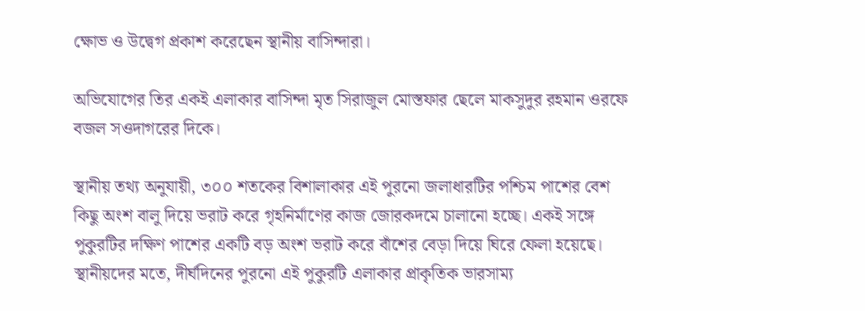ক্ষোভ ও উদ্বেগ প্রকাশ করেছেন স্থানীয় বাসিন্দারা।

অভিযোগের তির একই এলাকার বাসিন্দা মৃত সিরাজুল মোস্তফার ছেলে মাকসুদুর রহমান ওরফে বজল সওদাগরের দিকে।

স্থানীয় তথ্য অনুযায়ী, ৩০০ শতকের বিশালাকার এই পুরনো জলাধারটির পশ্চিম পাশের বেশ কিছু অংশ বালু দিয়ে ভরাট করে গৃহনির্মাণের কাজ জোরকদমে চালানো হচ্ছে। একই সঙ্গে পুকুরটির দক্ষিণ পাশের একটি বড় অংশ ভরাট করে বাঁশের বেড়া দিয়ে ঘিরে ফেলা হয়েছে। স্থানীয়দের মতে, দীর্ঘদিনের পুরনো এই পুকুরটি এলাকার প্রাকৃতিক ভারসাম্য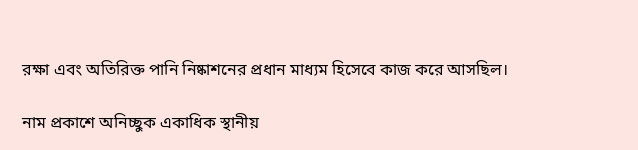রক্ষা এবং অতিরিক্ত পানি নিষ্কাশনের প্রধান মাধ্যম হিসেবে কাজ করে আসছিল।

নাম প্রকাশে অনিচ্ছুক একাধিক স্থানীয়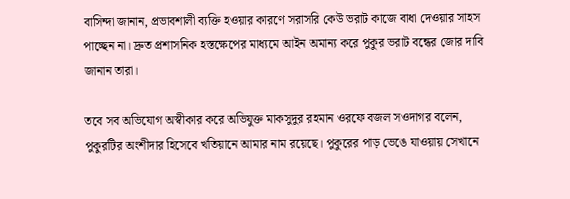বাসিন্দা জানান, প্রভাবশালী ব্যক্তি হওয়ার কারণে সরাসরি কেউ ভরাট কাজে বাধা দেওয়ার সাহস পাচ্ছেন না। দ্রুত প্রশাসনিক হস্তক্ষেপের মাধ্যমে আইন অমান্য করে পুকুর ভরাট বন্ধের জোর দাবি জানান তারা।

তবে সব অভিযোগ অস্বীকার করে অভিযুক্ত মাকসুদুর রহমান ওরফে বজল সওদাগর বলেন, পুকুরটির অংশীদার হিসেবে খতিয়ানে আমার নাম রয়েছে। পুকুরের পাড় ভেঙে যাওয়ায় সেখানে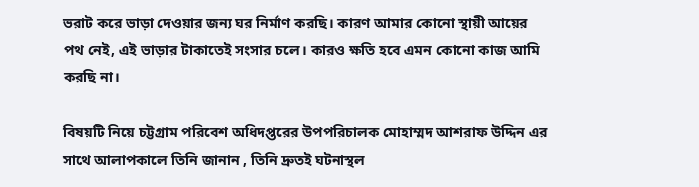ভরাট করে ভাড়া দেওয়ার জন্য ঘর নির্মাণ করছি। কারণ আমার কোনো স্থায়ী আয়ের পথ নেই, এই ভাড়ার টাকাতেই সংসার চলে। কারও ক্ষতি হবে এমন কোনো কাজ আমি করছি না।

বিষয়টি নিয়ে চট্টগ্রাম পরিবেশ অধিদপ্তরের উপপরিচালক মোহাম্মদ আশরাফ উদ্দিন এর সাথে আলাপকালে তিনি জানান , তিনি দ্রুতই ঘটনাস্থল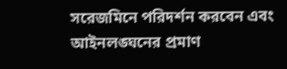সরেজমিনে পরিদর্শন করবেন এবং আইনলঙ্ঘনের প্রমাণ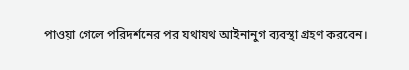পাওয়া গেলে পরিদর্শনের পর যথাযথ আইনানুগ ব্যবস্থা গ্রহণ করবেন।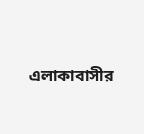এলাকাবাসীর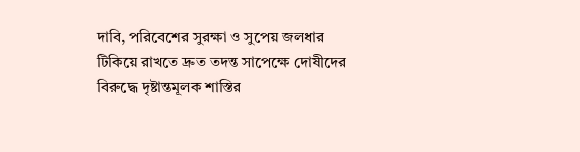দাবি, পরিবেশের সুরক্ষা ও সুপেয় জলধার টিকিয়ে রাখতে দ্রুত তদন্ত সাপেক্ষে দোষীদের বিরুদ্ধে দৃষ্টান্তমূলক শাস্তির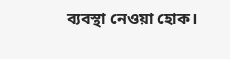ব্যবস্থা নেওয়া হোক।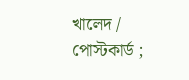খালেদ / পোস্টকার্ড ;